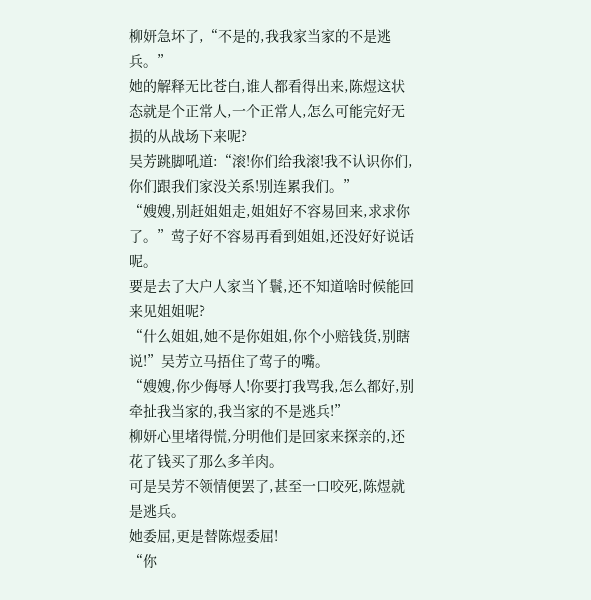柳妍急坏了,“不是的,我我家当家的不是逃兵。”
她的解释无比苍白,谁人都看得出来,陈煜这状态就是个正常人,一个正常人,怎么可能完好无损的从战场下来呢?
吴芳跳脚吼道:“滚!你们给我滚!我不认识你们,你们跟我们家没关系!别连累我们。”
“嫂嫂,别赶姐姐走,姐姐好不容易回来,求求你了。”莺子好不容易再看到姐姐,还没好好说话呢。
要是去了大户人家当丫鬟,还不知道啥时候能回来见姐姐呢?
“什么姐姐,她不是你姐姐,你个小赔钱货,别瞎说!”吴芳立马捂住了莺子的嘴。
“嫂嫂,你少侮辱人!你要打我骂我,怎么都好,别牵扯我当家的,我当家的不是逃兵!”
柳妍心里堵得慌,分明他们是回家来探亲的,还花了钱买了那么多羊肉。
可是吴芳不领情便罢了,甚至一口咬死,陈煜就是逃兵。
她委屈,更是替陈煜委屈!
“你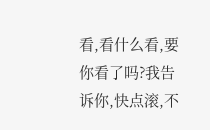看,看什么看,要你看了吗?我告诉你,快点滚,不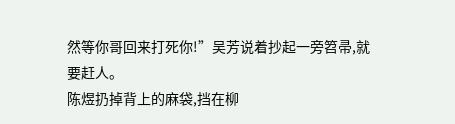然等你哥回来打死你!”吴芳说着抄起一旁笤帚,就要赶人。
陈煜扔掉背上的麻袋,挡在柳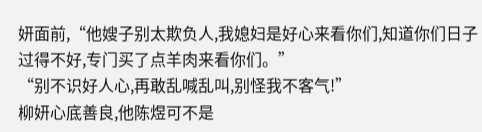妍面前,“他嫂子别太欺负人,我媳妇是好心来看你们,知道你们日子过得不好,专门买了点羊肉来看你们。”
“别不识好人心,再敢乱喊乱叫,别怪我不客气!”
柳妍心底善良,他陈煜可不是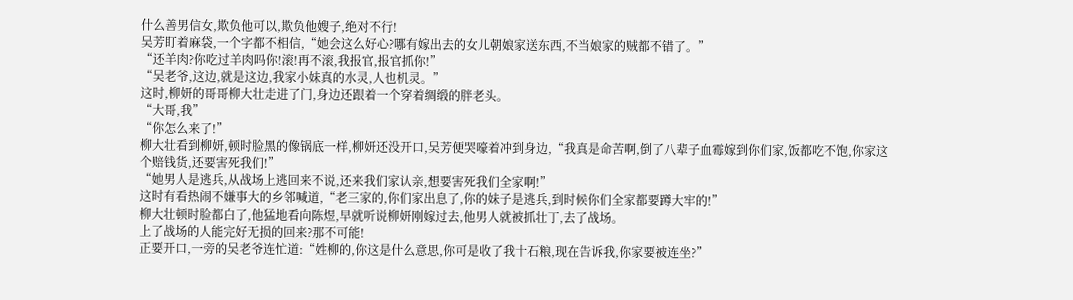什么善男信女,欺负他可以,欺负他嫂子,绝对不行!
吴芳盯着麻袋,一个字都不相信,“她会这么好心?哪有嫁出去的女儿朝娘家送东西,不当娘家的贼都不错了。”
“还羊肉?你吃过羊肉吗你!滚!再不滚,我报官,报官抓你!”
“吴老爷,这边,就是这边,我家小妹真的水灵,人也机灵。”
这时,柳妍的哥哥柳大壮走进了门,身边还跟着一个穿着绸缎的胖老头。
“大哥,我”
“你怎么来了!”
柳大壮看到柳妍,顿时脸黑的像锅底一样,柳妍还没开口,吴芳便哭嚎着冲到身边,“我真是命苦啊,倒了八辈子血霉嫁到你们家,饭都吃不饱,你家这个赔钱货,还要害死我们!”
“她男人是逃兵,从战场上逃回来不说,还来我们家认亲,想要害死我们全家啊!”
这时有看热闹不嫌事大的乡邻喊道,“老三家的,你们家出息了,你的妹子是逃兵,到时候你们全家都要蹲大牢的!”
柳大壮顿时脸都白了,他猛地看向陈煜,早就听说柳妍刚嫁过去,他男人就被抓壮丁,去了战场。
上了战场的人能完好无损的回来?那不可能!
正要开口,一旁的吴老爷连忙道:“姓柳的,你这是什么意思,你可是收了我十石粮,现在告诉我,你家要被连坐?”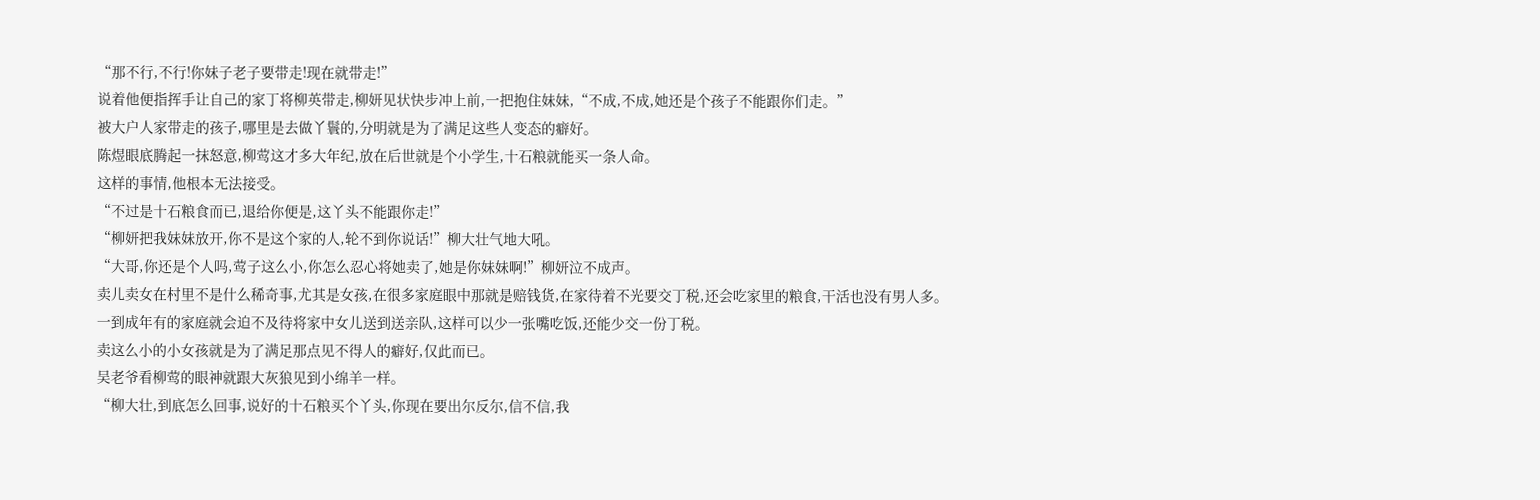“那不行,不行!你妹子老子要带走!现在就带走!”
说着他便指挥手让自己的家丁将柳英带走,柳妍见状快步冲上前,一把抱住妹妹,“不成,不成,她还是个孩子不能跟你们走。”
被大户人家带走的孩子,哪里是去做丫鬟的,分明就是为了满足这些人变态的癖好。
陈煜眼底腾起一抹怒意,柳莺这才多大年纪,放在后世就是个小学生,十石粮就能买一条人命。
这样的事情,他根本无法接受。
“不过是十石粮食而已,退给你便是,这丫头不能跟你走!”
“柳妍把我妹妹放开,你不是这个家的人,轮不到你说话!”柳大壮气地大吼。
“大哥,你还是个人吗,莺子这么小,你怎么忍心将她卖了,她是你妹妹啊!”柳妍泣不成声。
卖儿卖女在村里不是什么稀奇事,尤其是女孩,在很多家庭眼中那就是赔钱货,在家待着不光要交丁税,还会吃家里的粮食,干活也没有男人多。
一到成年有的家庭就会迫不及待将家中女儿送到送亲队,这样可以少一张嘴吃饭,还能少交一份丁税。
卖这么小的小女孩就是为了满足那点见不得人的癖好,仅此而已。
吴老爷看柳莺的眼神就跟大灰狼见到小绵羊一样。
“柳大壮,到底怎么回事,说好的十石粮买个丫头,你现在要出尔反尔,信不信,我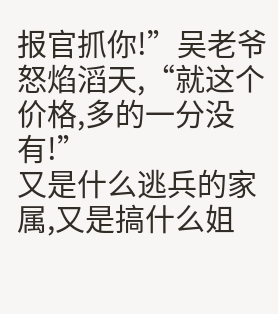报官抓你!”吴老爷怒焰滔天,“就这个价格,多的一分没有!”
又是什么逃兵的家属,又是搞什么姐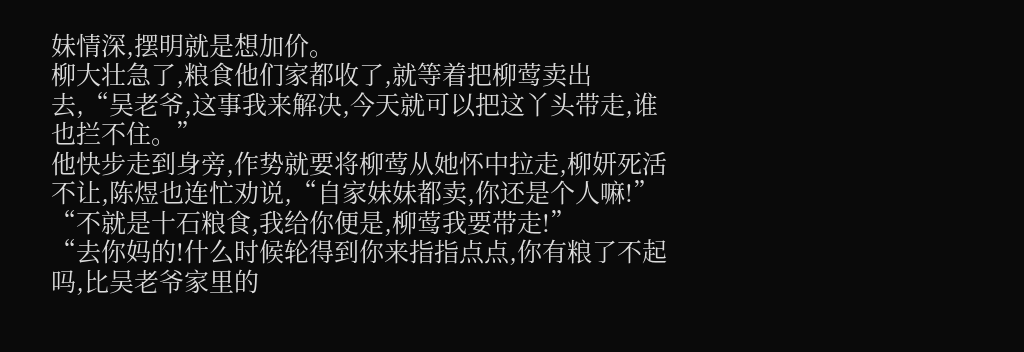妹情深,摆明就是想加价。
柳大壮急了,粮食他们家都收了,就等着把柳莺卖出去,“吴老爷,这事我来解决,今天就可以把这丫头带走,谁也拦不住。”
他快步走到身旁,作势就要将柳莺从她怀中拉走,柳妍死活不让,陈煜也连忙劝说,“自家妹妹都卖,你还是个人嘛!”
“不就是十石粮食,我给你便是,柳莺我要带走!”
“去你妈的!什么时候轮得到你来指指点点,你有粮了不起吗,比吴老爷家里的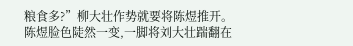粮食多?”柳大壮作势就要将陈煜推开。
陈煜脸色陡然一变,一脚将刘大壮踹翻在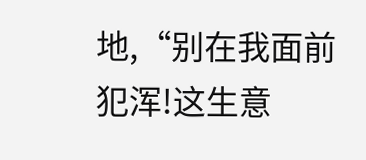地,“别在我面前犯浑!这生意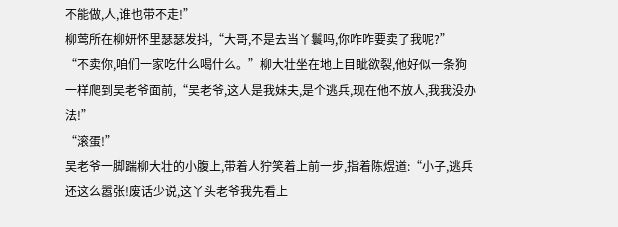不能做,人,谁也带不走!”
柳莺所在柳妍怀里瑟瑟发抖,“大哥,不是去当丫鬟吗,你咋咋要卖了我呢?”
“不卖你,咱们一家吃什么喝什么。”柳大壮坐在地上目眦欲裂,他好似一条狗一样爬到吴老爷面前,“吴老爷,这人是我妹夫,是个逃兵,现在他不放人,我我没办法!”
“滚蛋!”
吴老爷一脚踹柳大壮的小腹上,带着人狞笑着上前一步,指着陈煜道:“小子,逃兵还这么嚣张!废话少说,这丫头老爷我先看上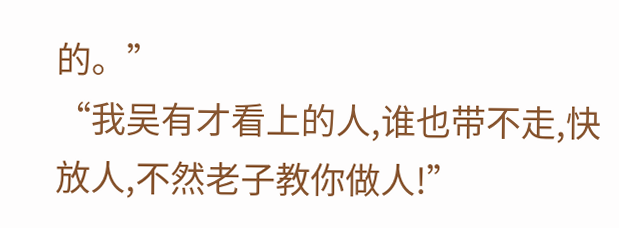的。”
“我吴有才看上的人,谁也带不走,快放人,不然老子教你做人!”